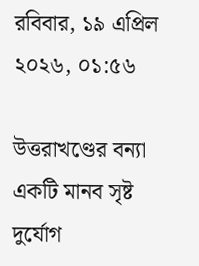রবিবার, ১৯ এপ্রিল ২০২৬, ০১:৫৬

উত্তরাখণ্ডের বন্যা একটি মানব সৃষ্ট দুর্যোগ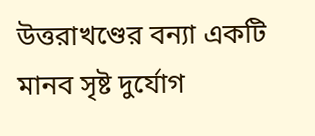উত্তরাখণ্ডের বন্যা একটি মানব সৃষ্ট দুর্যোগ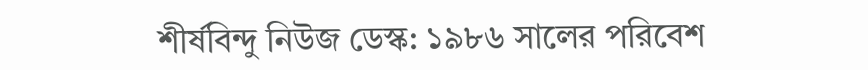শীর্ষবিন্দু নিউজ ডেস্ক: ১৯৮৬ সালের পরিবেশ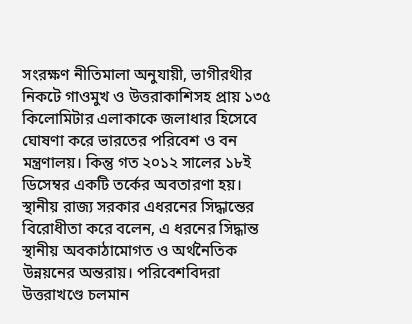সংরক্ষণ নীতিমালা অনুযায়ী, ভাগীরথীর নিকটে গাওমুখ ও উত্তরাকাশিসহ প্রায় ১৩৫ কিলোমিটার এলাকাকে জলাধার হিসেবে ঘোষণা করে ভারতের পরিবেশ ও বন মন্ত্রণালয়। কিন্তু গত ২০১২ সালের ১৮ই ডিসেম্বর একটি তর্কের অবতারণা হয়। স্থানীয় রাজ্য সরকার এধরনের সিদ্ধান্তের বিরোধীতা করে বলেন, এ ধরনের সিদ্ধান্ত স্থানীয় অবকাঠামোগত ও অর্থনৈতিক উন্নয়নের অন্তরায়। পরিবেশবিদরা উত্তরাখণ্ডে চলমান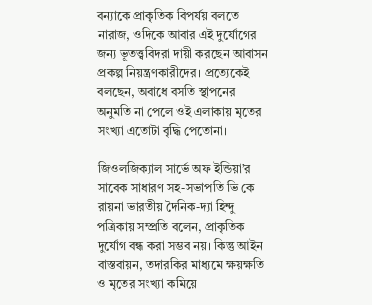বন্যাকে প্রাকৃতিক বিপর্যয় বলতে নারাজ, ওদিকে আবার এই দুর্যোগের জন্য ভূতত্ত্ববিদরা দায়ী করছেন আবাসন প্রকল্প নিয়ন্ত্রণকারীদের। প্রত্যেকেই বলছেন, অবাধে বসতি স্থাপনের অনুমতি না পেলে ওই এলাকায় মৃতের সংখ্যা এতোটা বৃদ্ধি পেতোনা।

জিওলজিক্যাল সার্ভে অফ ইন্ডিয়া’র সাবেক সাধারণ সহ-সভাপতি ভি কে রায়না ভারতীয় দৈনিক-দ্যা হিন্দু পত্রিকায় সম্প্রতি বলেন, প্রাকৃতিক দুর্যোগ বন্ধ করা সম্ভব নয়। কিন্তু আইন বাস্তবায়ন, তদারকির মাধ্যমে ক্ষয়ক্ষতি ও মৃতের সংখ্যা কমিয়ে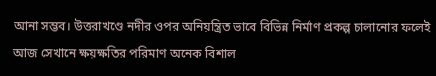আনা সম্ভব। উত্তরাখণ্ডে নদীর ওপর অনিয়ন্ত্রিত ভাবে বিভিন্ন নির্মাণ প্রকল্প চালানোর ফলেই আজ সেখানে ক্ষয়ক্ষতির পরিমাণ অনেক বিশাল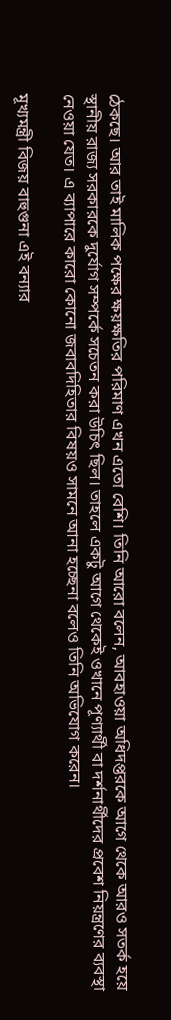ঠেকছে। আর তাই মালিক পক্ষের ক্ষয়ক্ষতির পরিমাণ এখন এতো বেশি। তিনি আরো বলেন, আবহাওয়া অধিদপ্তরকে আগে থেকে আরও সতর্ক হয়ে স্থানীয় রাজ্য সরকারকে দুর্যোগ সম্পর্কে সচেতন করা উচিৎ ছিল। তাহলে একটু আগে থেকেই ওখানে পূণ্যার্থী বা দর্শনার্থীদের প্রবেশ নিয়ন্ত্রণের ব্যবস্থা নেওয়া যেত। এ ব্যাপারে কারো কোনো জবাবদিহিতার বিষয়ও সামনে আনা হচ্ছেনা বলেও তিনি অভিযোগ করেন।

মূখ্যমন্ত্রী বিজয় বাহুগুনা এই বন্যার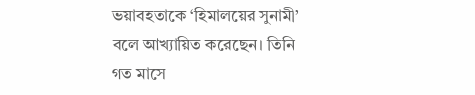ভয়াবহতাকে ‘হিমালয়ের সুনামী’ বলে আখ্যায়িত করেছেন। তিনি গত মাসে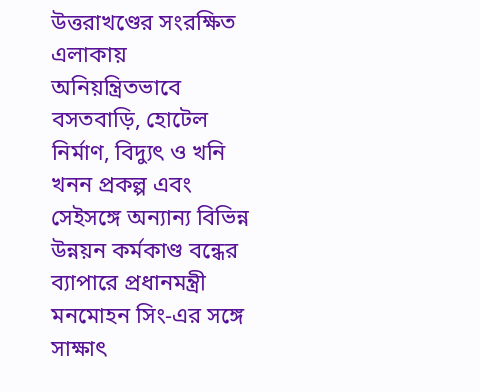উত্তরাখণ্ডের সংরক্ষিত এলাকায় অনিয়ন্ত্রিতভাবে বসতবাড়ি, হোটেল নির্মাণ, বিদ্যুৎ ও খনি খনন প্রকল্প এবং সেইসঙ্গে অন্যান্য বিভিন্ন উন্নয়ন কর্মকাণ্ড বন্ধের ব্যাপারে প্রধানমন্ত্রী মনমোহন সিং-এর সঙ্গে সাক্ষাৎ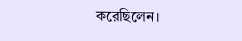করেছিলেন।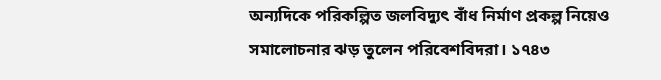অন্যদিকে পরিকল্পিত জলবিদ্যুৎ বাঁধ নির্মাণ প্রকল্প নিয়েও সমালোচনার ঝড় তুলেন পরিবেশবিদরা। ১৭৪৩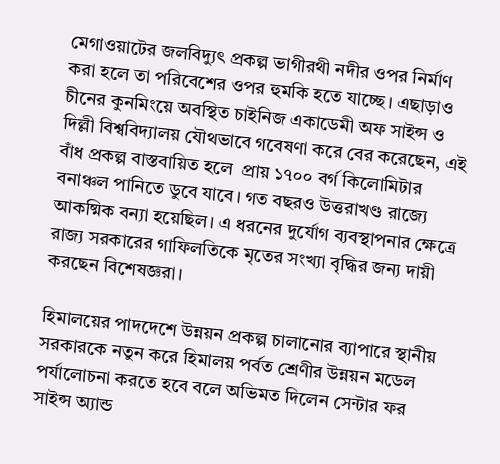মেগাওয়াটের জলবিদ্যুৎ প্রকল্প ভাগীরথী নদীর ওপর নির্মাণ করা হলে তা পরিবেশের ওপর হুমকি হতে যাচ্ছে। এছাড়াও চীনের কুনমিংয়ে অবস্থিত চাইনিজ একাডেমী অফ সাইন্স ও দিল্লী বিশ্ববিদ্যালয় যৌথভাবে গবেষণা করে বের করেছেন, এই বাঁধ প্রকল্প বাস্তবায়িত হলে  প্রায় ১৭০০ বর্গ কিলোমিটার বনাঞ্চল পানিতে ডুবে যাবে। গত বছরও উত্তরাখণ্ড রাজ্যে আকষ্মিক বন্যা হয়েছিল। এ ধরনের দুর্যোগ ব্যবস্থাপনার ক্ষেত্রে রাজ্য সরকারের গাফিলতিকে মৃতের সংখ্যা বৃদ্ধির জন্য দায়ী করছেন বিশেষজ্ঞরা।

হিমালয়ের পাদদেশে উন্নয়ন প্রকল্প চালানোর ব্যাপারে স্থানীয় সরকারকে নতুন করে হিমালয় পর্বত শ্রেণীর উন্নয়ন মডেল পর্যালোচনা করতে হবে বলে অভিমত দিলেন সেন্টার ফর সাইন্স অ্যান্ড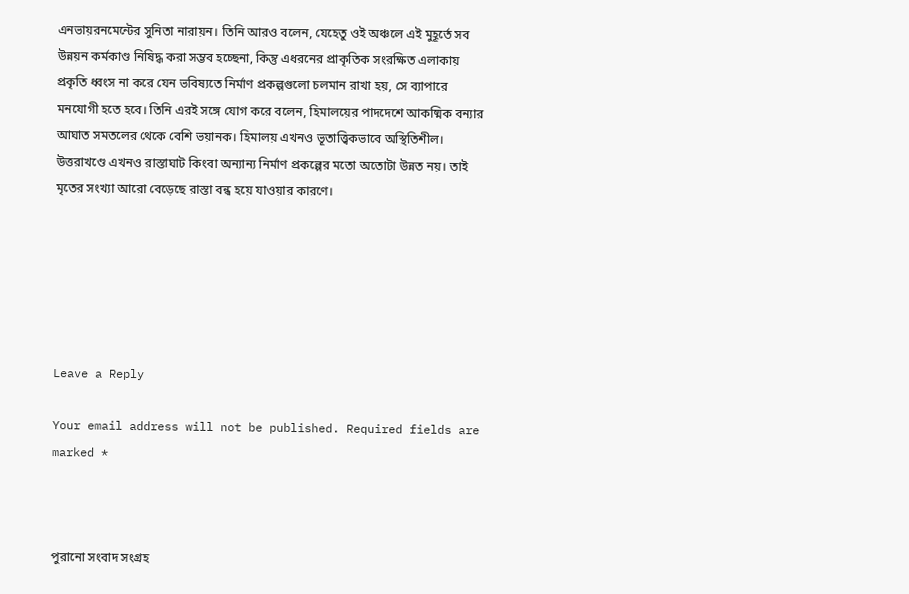এনভায়রনমেন্টের সুনিতা নারায়ন। তিনি আরও বলেন, যেহেতু ওই অঞ্চলে এই মুহূর্তে সব উন্নয়ন কর্মকাণ্ড নিষিদ্ধ করা সম্ভব হচ্ছেনা, কিন্তু এধরনের প্রাকৃতিক সংরক্ষিত এলাকায় প্রকৃতি ধ্বংস না করে যেন ভবিষ্যতে নির্মাণ প্রকল্পগুলো চলমান রাখা হয়, সে ব্যাপারে মনযোগী হতে হবে। তিনি এরই সঙ্গে যোগ করে বলেন, হিমালয়ের পাদদেশে আকষ্মিক বন্যার আঘাত সমতলের থেকে বেশি ভয়ানক। হিমালয় এখনও ভূতাত্ত্বিকভাবে অস্থিতিশীল। উত্তরাখণ্ডে এখনও রাস্তাঘাট কিংবা অন্যান্য নির্মাণ প্রকল্পের মতো অতোটা উন্নত নয়। তাই মৃতের সংখ্যা আরো বেড়েছে রাস্তা বন্ধ হয়ে যাওয়ার কারণে।






Leave a Reply

Your email address will not be published. Required fields are marked *



পুরানো সংবাদ সংগ্রহ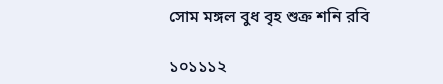সোম মঙ্গল বুধ বৃহ শুক্র শনি রবি

১০১১১২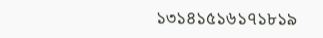১৩১৪১৫১৬১৭১৮১৯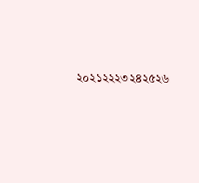২০২১২২২৩২৪২৫২৬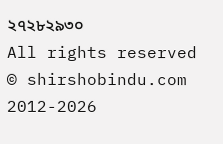২৭২৮২৯৩০
All rights reserved © shirshobindu.com 2012-2026